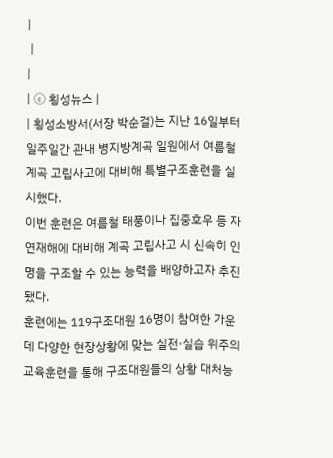|
 |
|
| ⓒ 횡성뉴스 |
| 횡성소방서(서장 박순걸)는 지난 16일부터 일주일간 관내 병지방계곡 일원에서 여름철 계곡 고립사고에 대비해 특별구조훈련을 실시했다.
이번 훈련은 여름철 태풍이나 집중호우 등 자연재해에 대비해 계곡 고립사고 시 신속히 인명을 구조할 수 있는 능력을 배양하고자 추진됐다.
훈련에는 119구조대원 16명이 참여한 가운데 다양한 현장상황에 맞는 실전·실습 위주의 교육훈련을 통해 구조대원들의 상황 대처능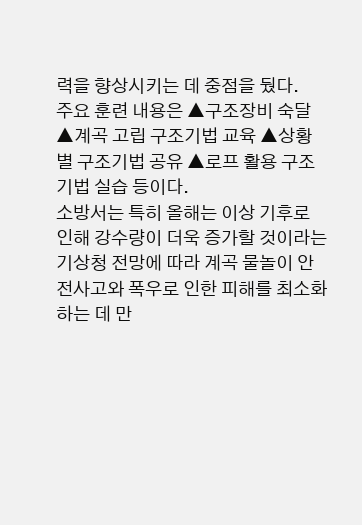력을 향상시키는 데 중점을 뒀다.
주요 훈련 내용은 ▲구조장비 숙달 ▲계곡 고립 구조기법 교육 ▲상황별 구조기법 공유 ▲로프 활용 구조기법 실습 등이다.
소방서는 특히 올해는 이상 기후로 인해 강수량이 더욱 증가할 것이라는 기상청 전망에 따라 계곡 물놀이 안전사고와 폭우로 인한 피해를 최소화하는 데 만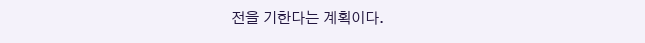전을 기한다는 계획이다.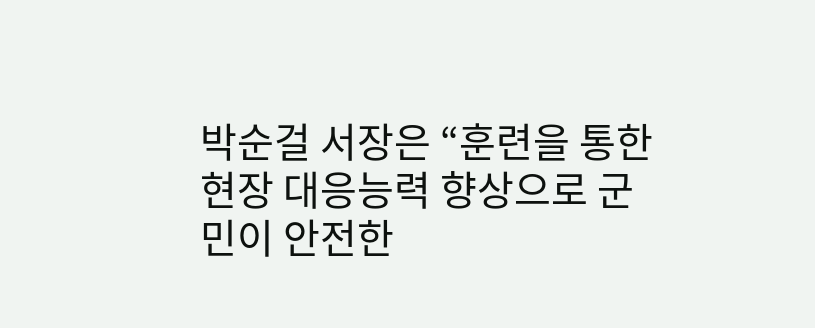박순걸 서장은 “훈련을 통한 현장 대응능력 향상으로 군민이 안전한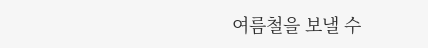여름철을 보낼 수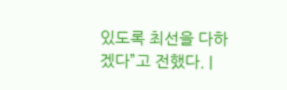있도록 최선을 다하겠다”고 전했다. |